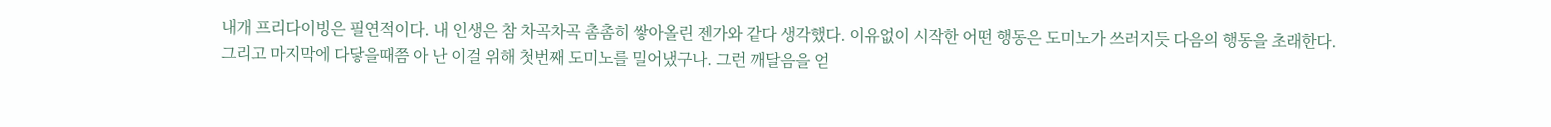내개 프리다이빙은 필연적이다. 내 인생은 참 차곡차곡 촘촘히 쌓아올린 젠가와 같다 생각했다. 이유없이 시작한 어떤 행동은 도미노가 쓰러지듯 다음의 행동을 초래한다. 그리고 마지막에 다닿을때쯤 아 난 이걸 위해 첫번째 도미노를 밀어냈구나. 그런 깨달음을 얻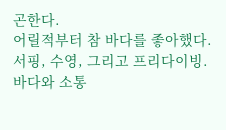곤한다.
어릴적부터 참 바다를 좋아했다. 서핑, 수영, 그리고 프리다이빙. 바다와 소통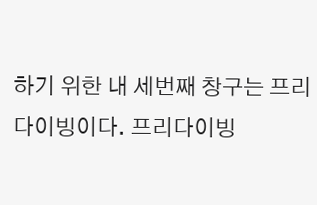하기 위한 내 세번째 창구는 프리다이빙이다. 프리다이빙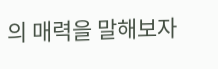의 매력을 말해보자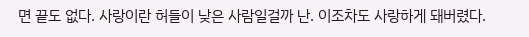면 끝도 없다. 사랑이란 허들이 낮은 사람일걸까 난. 이조차도 사랑하게 돼버렸다.